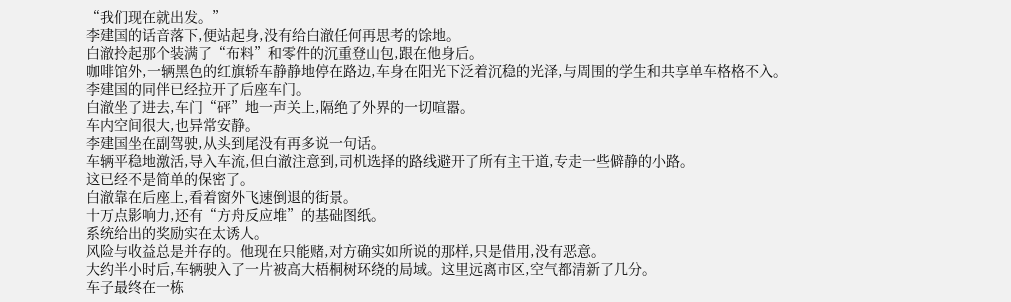“我们现在就出发。”
李建国的话音落下,便站起身,没有给白澈任何再思考的馀地。
白澈拎起那个装满了“布料”和零件的沉重登山包,跟在他身后。
咖啡馆外,一辆黑色的红旗轿车静静地停在路边,车身在阳光下泛着沉稳的光泽,与周围的学生和共享单车格格不入。
李建国的同伴已经拉开了后座车门。
白澈坐了进去,车门“砰”地一声关上,隔绝了外界的一切喧嚣。
车内空间很大,也异常安静。
李建国坐在副驾驶,从头到尾没有再多说一句话。
车辆平稳地激活,导入车流,但白澈注意到,司机选择的路线避开了所有主干道,专走一些僻静的小路。
这已经不是简单的保密了。
白澈靠在后座上,看着窗外飞速倒退的街景。
十万点影响力,还有“方舟反应堆”的基础图纸。
系统给出的奖励实在太诱人。
风险与收益总是并存的。他现在只能赌,对方确实如所说的那样,只是借用,没有恶意。
大约半小时后,车辆驶入了一片被高大梧桐树环绕的局域。这里远离市区,空气都清新了几分。
车子最终在一栋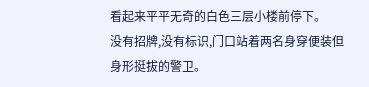看起来平平无奇的白色三层小楼前停下。
没有招牌,没有标识,门口站着两名身穿便装但身形挺拔的警卫。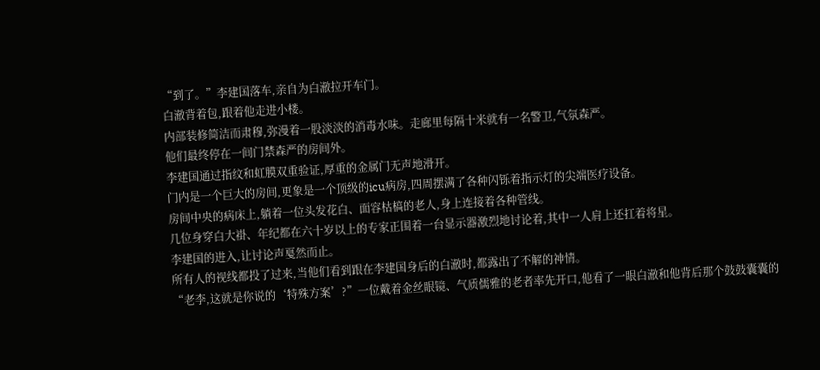“到了。”李建国落车,亲自为白澈拉开车门。
白澈背着包,跟着他走进小楼。
内部装修简洁而肃穆,弥漫着一股淡淡的消毒水味。走廊里每隔十米就有一名警卫,气氛森严。
他们最终停在一间门禁森严的房间外。
李建国通过指纹和虹膜双重验证,厚重的金属门无声地滑开。
门内是一个巨大的房间,更象是一个顶级的icu病房,四周摆满了各种闪铄着指示灯的尖端医疗设备。
房间中央的病床上,躺着一位头发花白、面容枯槁的老人,身上连接着各种管线。
几位身穿白大褂、年纪都在六十岁以上的专家正围着一台显示器激烈地讨论着,其中一人肩上还扛着将星。
李建国的进入,让讨论声戛然而止。
所有人的视线都投了过来,当他们看到跟在李建国身后的白澈时,都露出了不解的神情。
“老李,这就是你说的‘特殊方案’?”一位戴着金丝眼镜、气质儒雅的老者率先开口,他看了一眼白澈和他背后那个鼓鼓囊囊的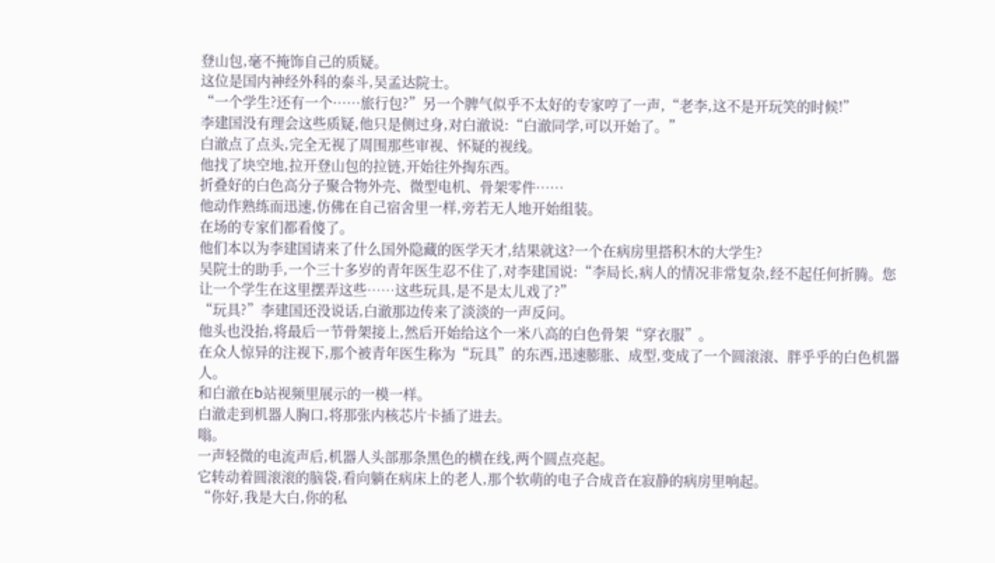登山包,毫不掩饰自己的质疑。
这位是国内神经外科的泰斗,吴孟达院士。
“一个学生?还有一个……旅行包?”另一个脾气似乎不太好的专家哼了一声,“老李,这不是开玩笑的时候!”
李建国没有理会这些质疑,他只是侧过身,对白澈说:“白澈同学,可以开始了。”
白澈点了点头,完全无视了周围那些审视、怀疑的视线。
他找了块空地,拉开登山包的拉链,开始往外掏东西。
折叠好的白色高分子聚合物外壳、微型电机、骨架零件……
他动作熟练而迅速,仿佛在自己宿舍里一样,旁若无人地开始组装。
在场的专家们都看傻了。
他们本以为李建国请来了什么国外隐藏的医学天才,结果就这?一个在病房里搭积木的大学生?
吴院士的助手,一个三十多岁的青年医生忍不住了,对李建国说:“李局长,病人的情况非常复杂,经不起任何折腾。您让一个学生在这里摆弄这些……这些玩具,是不是太儿戏了?”
“玩具?”李建国还没说话,白澈那边传来了淡淡的一声反问。
他头也没抬,将最后一节骨架接上,然后开始给这个一米八高的白色骨架“穿衣服”。
在众人惊异的注视下,那个被青年医生称为“玩具”的东西,迅速膨胀、成型,变成了一个圆滚滚、胖乎乎的白色机器人。
和白澈在b站视频里展示的一模一样。
白澈走到机器人胸口,将那张内核芯片卡插了进去。
嗡。
一声轻微的电流声后,机器人头部那条黑色的横在线,两个圆点亮起。
它转动着圆滚滚的脑袋,看向躺在病床上的老人,那个软萌的电子合成音在寂静的病房里响起。
“你好,我是大白,你的私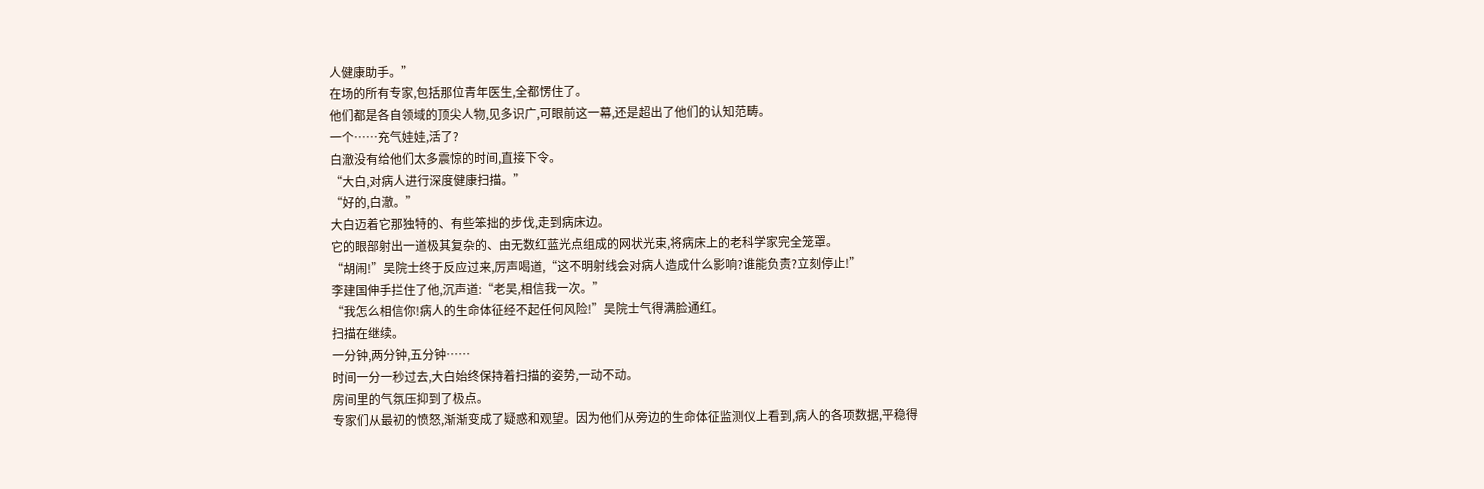人健康助手。”
在场的所有专家,包括那位青年医生,全都愣住了。
他们都是各自领域的顶尖人物,见多识广,可眼前这一幕,还是超出了他们的认知范畴。
一个……充气娃娃,活了?
白澈没有给他们太多震惊的时间,直接下令。
“大白,对病人进行深度健康扫描。”
“好的,白澈。”
大白迈着它那独特的、有些笨拙的步伐,走到病床边。
它的眼部射出一道极其复杂的、由无数红蓝光点组成的网状光束,将病床上的老科学家完全笼罩。
“胡闹!”吴院士终于反应过来,厉声喝道,“这不明射线会对病人造成什么影响?谁能负责?立刻停止!”
李建国伸手拦住了他,沉声道:“老吴,相信我一次。”
“我怎么相信你!病人的生命体征经不起任何风险!”吴院士气得满脸通红。
扫描在继续。
一分钟,两分钟,五分钟……
时间一分一秒过去,大白始终保持着扫描的姿势,一动不动。
房间里的气氛压抑到了极点。
专家们从最初的愤怒,渐渐变成了疑惑和观望。因为他们从旁边的生命体征监测仪上看到,病人的各项数据,平稳得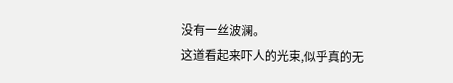没有一丝波澜。
这道看起来吓人的光束,似乎真的无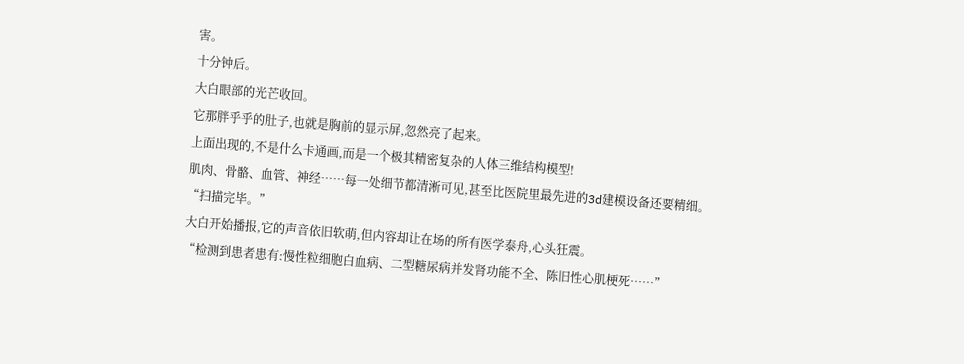害。
十分钟后。
大白眼部的光芒收回。
它那胖乎乎的肚子,也就是胸前的显示屏,忽然亮了起来。
上面出现的,不是什么卡通画,而是一个极其精密复杂的人体三维结构模型!
肌肉、骨骼、血管、神经……每一处细节都清淅可见,甚至比医院里最先进的3d建模设备还要精细。
“扫描完毕。”
大白开始播报,它的声音依旧软萌,但内容却让在场的所有医学泰舟,心头狂震。
“检测到患者患有:慢性粒细胞白血病、二型糖尿病并发肾功能不全、陈旧性心肌梗死……”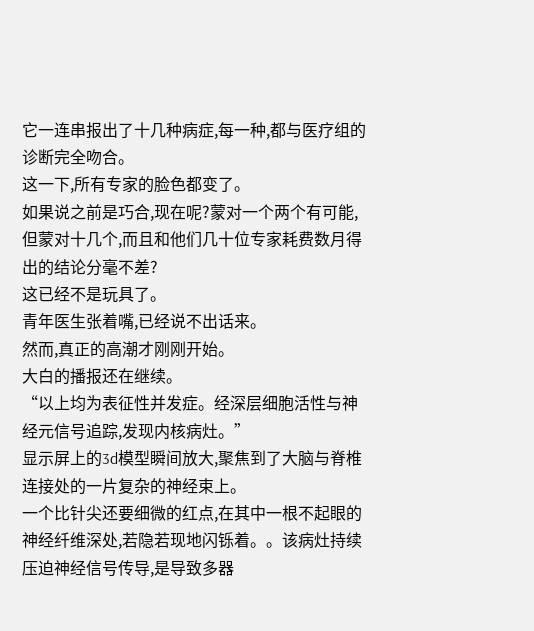它一连串报出了十几种病症,每一种,都与医疗组的诊断完全吻合。
这一下,所有专家的脸色都变了。
如果说之前是巧合,现在呢?蒙对一个两个有可能,但蒙对十几个,而且和他们几十位专家耗费数月得出的结论分毫不差?
这已经不是玩具了。
青年医生张着嘴,已经说不出话来。
然而,真正的高潮才刚刚开始。
大白的播报还在继续。
“以上均为表征性并发症。经深层细胞活性与神经元信号追踪,发现内核病灶。”
显示屏上的3d模型瞬间放大,聚焦到了大脑与脊椎连接处的一片复杂的神经束上。
一个比针尖还要细微的红点,在其中一根不起眼的神经纤维深处,若隐若现地闪铄着。。该病灶持续压迫神经信号传导,是导致多器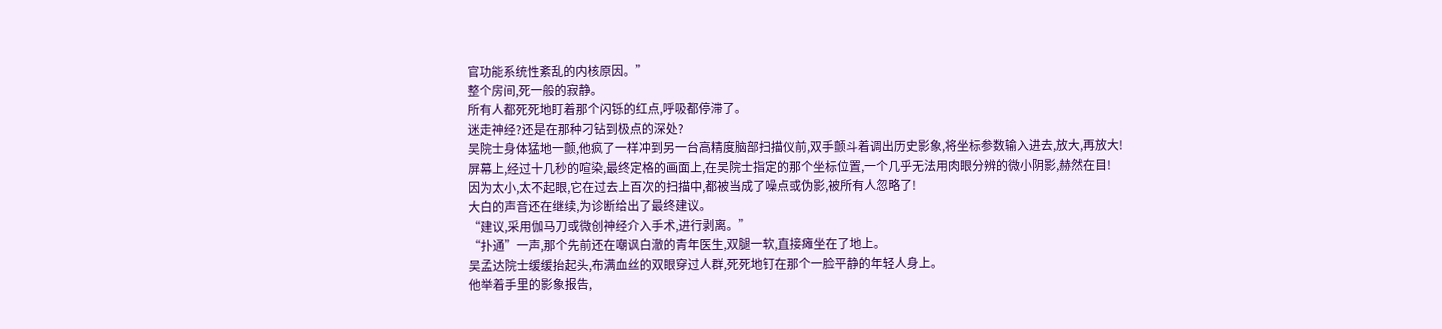官功能系统性紊乱的内核原因。”
整个房间,死一般的寂静。
所有人都死死地盯着那个闪铄的红点,呼吸都停滞了。
迷走神经?还是在那种刁钻到极点的深处?
吴院士身体猛地一颤,他疯了一样冲到另一台高精度脑部扫描仪前,双手颤斗着调出历史影象,将坐标参数输入进去,放大,再放大!
屏幕上,经过十几秒的喧染,最终定格的画面上,在吴院士指定的那个坐标位置,一个几乎无法用肉眼分辨的微小阴影,赫然在目!
因为太小,太不起眼,它在过去上百次的扫描中,都被当成了噪点或伪影,被所有人忽略了!
大白的声音还在继续,为诊断给出了最终建议。
“建议,采用伽马刀或微创神经介入手术,进行剥离。”
“扑通”一声,那个先前还在嘲讽白澈的青年医生,双腿一软,直接瘫坐在了地上。
吴孟达院士缓缓抬起头,布满血丝的双眼穿过人群,死死地钉在那个一脸平静的年轻人身上。
他举着手里的影象报告,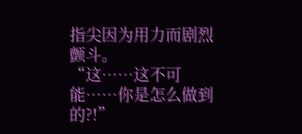指尖因为用力而剧烈颤斗。
“这……这不可能……你是怎么做到的?!”